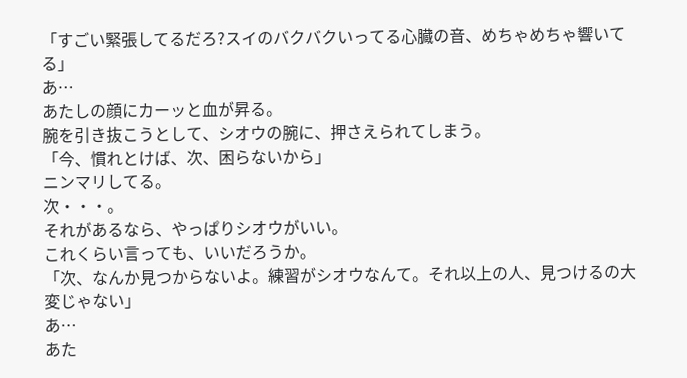「すごい緊張してるだろ?スイのバクバクいってる心臓の音、めちゃめちゃ響いてる」
あ…
あたしの顔にカーッと血が昇る。
腕を引き抜こうとして、シオウの腕に、押さえられてしまう。
「今、慣れとけば、次、困らないから」
ニンマリしてる。
次・・・。
それがあるなら、やっぱりシオウがいい。
これくらい言っても、いいだろうか。
「次、なんか見つからないよ。練習がシオウなんて。それ以上の人、見つけるの大変じゃない」
あ…
あた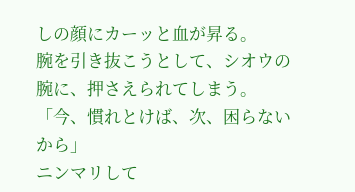しの顔にカーッと血が昇る。
腕を引き抜こうとして、シオウの腕に、押さえられてしまう。
「今、慣れとけば、次、困らないから」
ニンマリして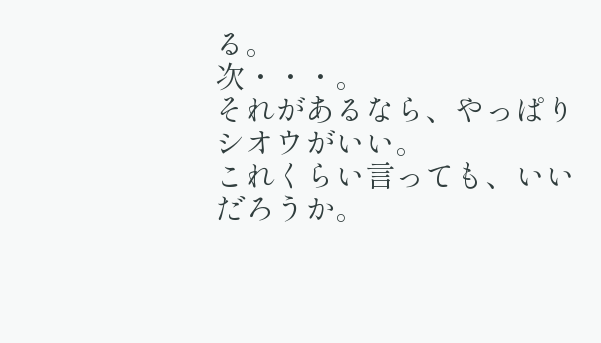る。
次・・・。
それがあるなら、やっぱりシオウがいい。
これくらい言っても、いいだろうか。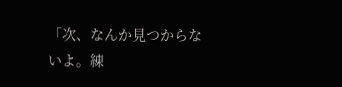「次、なんか見つからないよ。練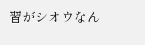習がシオウなん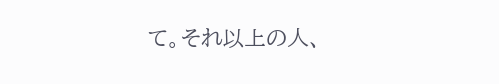て。それ以上の人、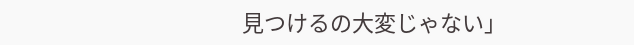見つけるの大変じゃない」